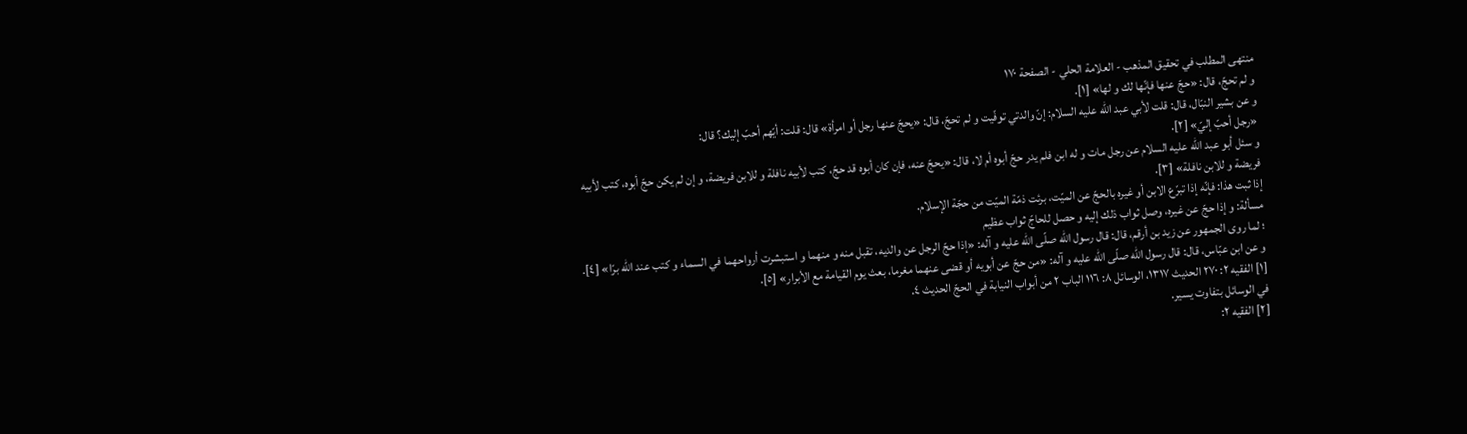منتهى المطلب في تحقيق المذهب - العلامة الحلي - الصفحة ١٧٠
و لم تحجّ، قال: «حجّ عنها فإنّها لك و لها» [١].
و عن بشير النبّال، قال: قلت لأبي عبد اللّه عليه السلام: إنّ والدتي توفّيت و لم تحجّ، قال: «يحجّ عنها رجل أو امرأة» قال: قلت: أيّهم أحبّ إليك؟ قال:
«رجل أحبّ إليّ» [٢].
و سئل أبو عبد اللّه عليه السلام عن رجل مات و له ابن فلم يدر حجّ أبوه أم لا، قال: «يحجّ عنه، فإن كان أبوه قد حجّ، كتب لأبيه نافلة و للابن فريضة، و إن لم يكن حجّ أبوه، كتب لأبيه فريضة و للابن نافلة» [٣].
إذا ثبت هذا: فإنّه إذا تبرّع الابن أو غيره بالحجّ عن الميّت، برئت ذمّة الميّت من حجّة الإسلام.
مسألة: و إذا حجّ عن غيره، وصل ثواب ذلك إليه و حصل للحاجّ ثواب عظيم
؛ لما روى الجمهور عن زيد بن أرقم، قال: قال رسول اللّه صلّى اللّه عليه و آله: «إذا حجّ الرجل عن والديه، تقبل منه و منهما و استبشرت أرواحهما في السماء و كتب عند اللّه برّا» [٤].
و عن ابن عبّاس، قال: قال رسول اللّه صلّى اللّه عليه و آله: «من حجّ عن أبويه أو قضى عنهما مغرما، بعث يوم القيامة مع الأبرار» [٥].
[١] الفقيه ٢: ٢٧٠ الحديث ١٣١٧، الوسائل ٨: ١١٦ الباب ٢ من أبواب النيابة في الحجّ الحديث ٤.
في الوسائل بتفاوت يسير.
[٢] الفقيه ٢: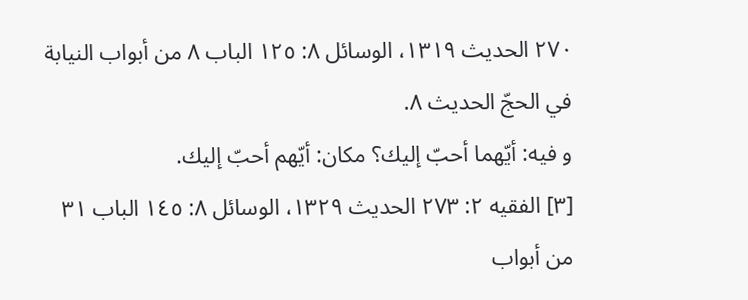٢٧٠ الحديث ١٣١٩، الوسائل ٨: ١٢٥ الباب ٨ من أبواب النيابة في الحجّ الحديث ٨.
و فيه: أيّهما أحبّ إليك؟ مكان: أيّهم أحبّ إليك.
[٣] الفقيه ٢: ٢٧٣ الحديث ١٣٢٩، الوسائل ٨: ١٤٥ الباب ٣١ من أبواب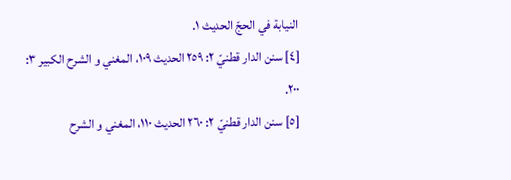النيابة في الحجّ الحديث ١.
[٤] سنن الدار قطنيّ ٢: ٢٥٩ الحديث ١٠٩، المغني و الشرح الكبير ٣: ٢٠٠.
[٥] سنن الدار قطنيّ ٢: ٢٦٠ الحديث ١١٠، المغني و الشرح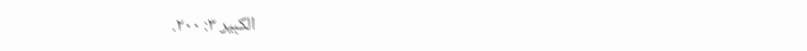الكبير ٣: ٢٠٠.